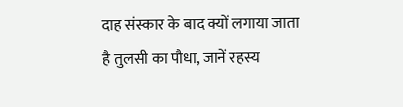दाह संस्कार के बाद क्यों लगाया जाता है तुलसी का पौधा, जानें रहस्य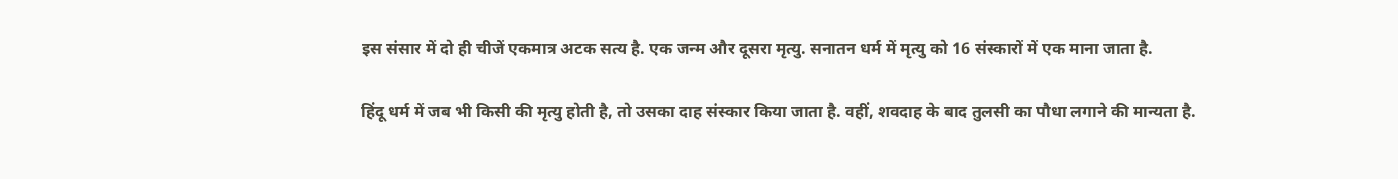इस संसार में दो ही चीजें एकमात्र अटक सत्य है. एक जन्म और दूसरा मृत्यु. सनातन धर्म में मृत्यु को 16 संस्कारों में एक माना जाता है.

हिंदू धर्म में जब भी किसी की मृत्यु होती है, तो उसका दाह संस्कार किया जाता है. वहीं, शवदाह के बाद तुलसी का पौधा लगाने की मान्यता है.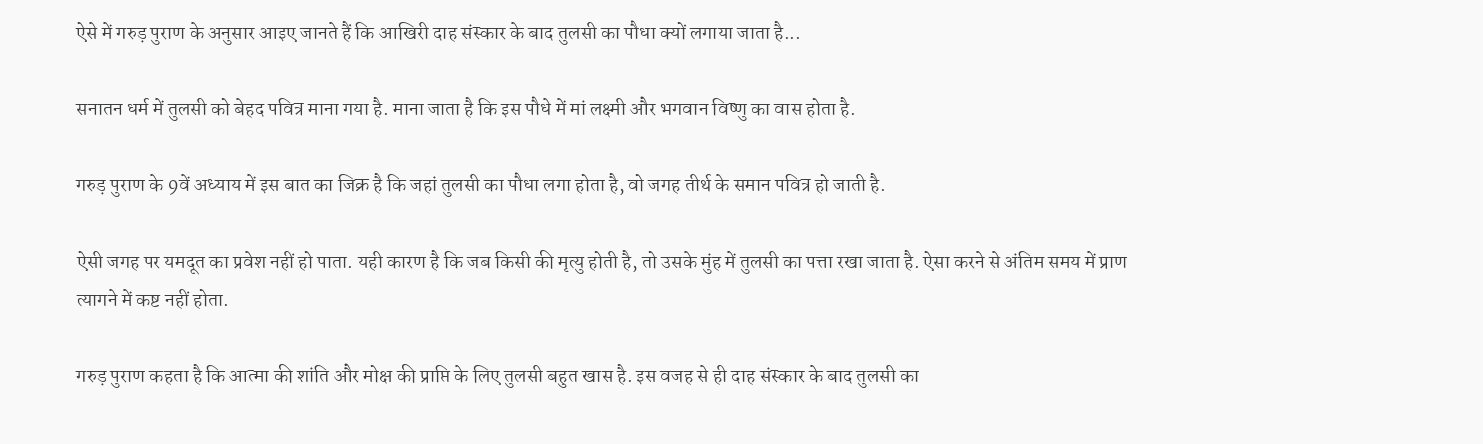ऐसे में गरुड़ पुराण के अनुसार आइए जानते हैं कि आखिरी दाह संस्कार के बाद तुलसी का पौधा क्यों लगाया जाता है...

सनातन धर्म में तुलसी को बेहद पवित्र माना गया है. माना जाता है कि इस पौधे में मां लक्ष्मी और भगवान विष्णु का वास होता है.

गरुड़ पुराण के 9वें अध्याय में इस बात का जिक्र है कि जहां तुलसी का पौधा लगा होता है, वो जगह तीर्थ के समान पवित्र हो जाती है.

ऐसी जगह पर यमदूत का प्रवेश नहीं हो पाता. यही कारण है कि जब किसी की मृत्यु होती है, तो उसके मुंह में तुलसी का पत्ता रखा जाता है. ऐसा करने से अंतिम समय में प्राण त्यागने में कष्ट नहीं होता.

गरुड़ पुराण कहता है कि आत्मा की शांति और मोक्ष की प्राप्ति के लिए तुलसी बहुत खास है. इस वजह से ही दाह संस्कार के बाद तुलसी का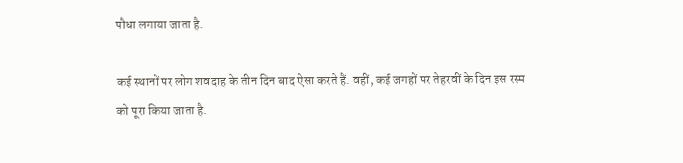पौधा लगाया जाता है.

कई स्थानों पर लोग शवदाह के तीन दिन बाद ऐसा करते हैं. वहीं, कई जगहों पर तेहरवीं के दिन इस रस्म को पूरा किया जाता है.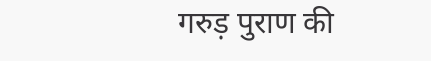गरुड़ पुराण की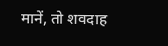मानें, तो शवदाह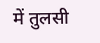में तुलसी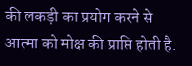की लकड़ी का प्रयोग करने से आत्मा को मोक्ष की प्राप्ति होती है.